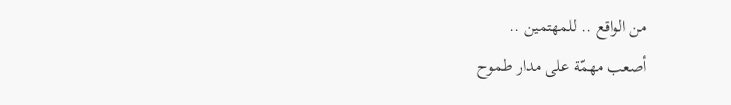من الواقع .. للمهتمين ..
أصعب مهمّة على مدار طموح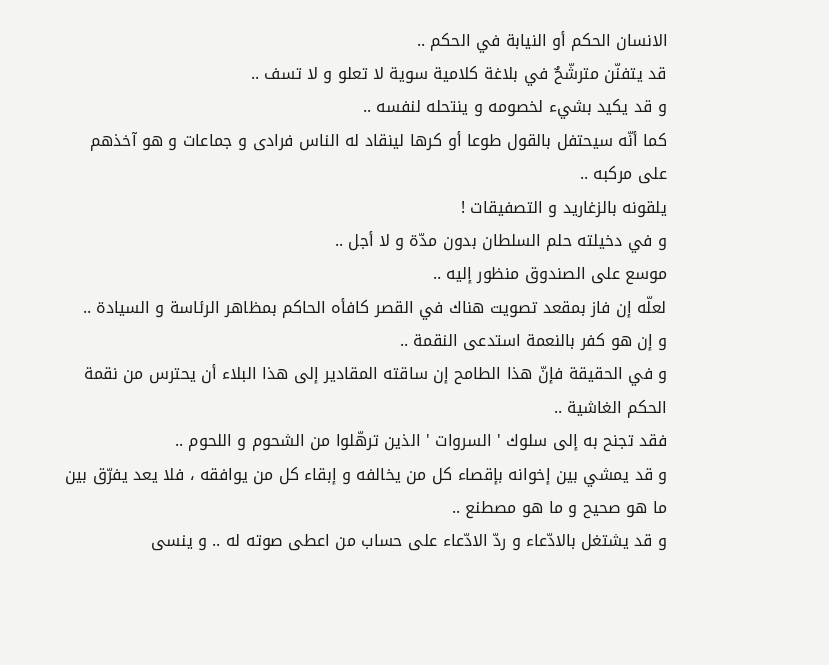الانسان الحكم أو النيابة في الحكم ..
قد يتفنّن مترشّحٌ في بلاغة كلامية سوية لا تعلو و لا تسف ..
و قد يكيد بشيء لخصومه و ينتحله لنفسه ..
كما أنّه سيحتفل بالقول طوعا أو كرها لينقاد له الناس فرادى و جماعات و هو آخذهم على مركبه ..
يلقونه بالزغاريد و التصفيقات !
و في دخيلته حلم السلطان بدون مدّة و لا أجل ..
موسع على الصندوق منظور إليه ..
لعلّه إن فاز بمقعد تصويت هناك في القصر كافأه الحاكم بمظاهر الرئاسة و السيادة ..
و إن هو كفر بالنعمة استدعى النقمة ..
و في الحقيقة فإنّ هذا الطامح إن ساقته المقادير إلى هذا البلاء أن يحترس من نقمة الحكم الغاشية ..
فقد تجنح به إلى سلوك ' السروات ' الذين ترهّلوا من الشحوم و اللحوم ..
و قد يمشي بين إخوانه بإقصاء كل من يخالفه و إبقاء كل من يوافقه ، فلا يعد يفرّق بين ما هو صحيح و ما هو مصطنع ..
و قد يشتغل بالادّعاء و ردّ الادّعاء على حساب من اعطى صوته له .. و ينسى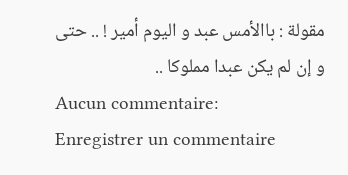مقولة : باالأمس عبد و اليوم أمير ! .. حتى و إن لم يكن عبدا مملوكا ..
Aucun commentaire:
Enregistrer un commentaire